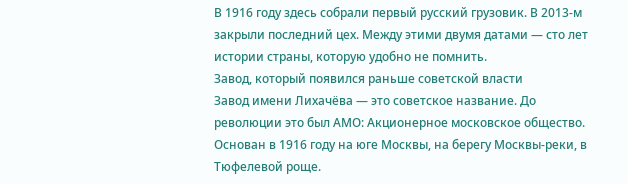В 1916 году здесь собрали первый русский грузовик. В 2013-м закрыли последний цех. Между этими двумя датами — сто лет истории страны, которую удобно не помнить.
Завод, который появился раньше советской власти
Завод имени Лихачёва — это советское название. До революции это был АМО: Акционерное московское общество. Основан в 1916 году на юге Москвы, на берегу Москвы-реки, в Тюфелевой роще.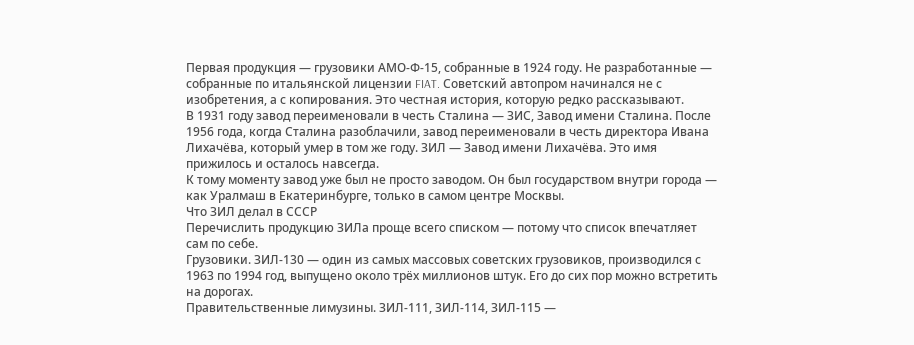Первая продукция — грузовики АМО-Ф-15, собранные в 1924 году. Не разработанные — собранные по итальянской лицензии FIAT. Советский автопром начинался не с изобретения, а с копирования. Это честная история, которую редко рассказывают.
В 1931 году завод переименовали в честь Сталина — ЗИС, Завод имени Сталина. После 1956 года, когда Сталина разоблачили, завод переименовали в честь директора Ивана Лихачёва, который умер в том же году. ЗИЛ — Завод имени Лихачёва. Это имя прижилось и осталось навсегда.
К тому моменту завод уже был не просто заводом. Он был государством внутри города — как Уралмаш в Екатеринбурге, только в самом центре Москвы.
Что ЗИЛ делал в СССР
Перечислить продукцию ЗИЛа проще всего списком — потому что список впечатляет сам по себе.
Грузовики. ЗИЛ-130 — один из самых массовых советских грузовиков, производился с 1963 по 1994 год, выпущено около трёх миллионов штук. Его до сих пор можно встретить на дорогах.
Правительственные лимузины. ЗИЛ-111, ЗИЛ-114, ЗИЛ-115 —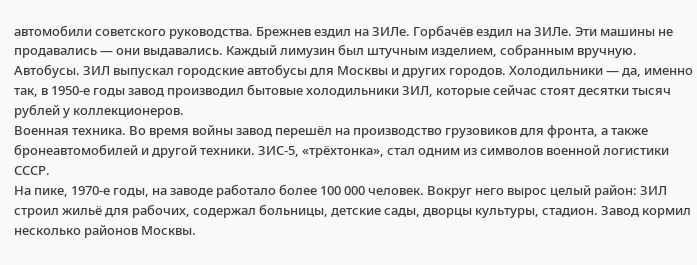автомобили советского руководства. Брежнев ездил на ЗИЛе. Горбачёв ездил на ЗИЛе. Эти машины не продавались — они выдавались. Каждый лимузин был штучным изделием, собранным вручную.
Автобусы. ЗИЛ выпускал городские автобусы для Москвы и других городов. Холодильники — да, именно так, в 1950-е годы завод производил бытовые холодильники ЗИЛ, которые сейчас стоят десятки тысяч рублей у коллекционеров.
Военная техника. Во время войны завод перешёл на производство грузовиков для фронта, а также бронеавтомобилей и другой техники. ЗИС-5, «трёхтонка», стал одним из символов военной логистики СССР.
На пике, 1970-е годы, на заводе работало более 100 000 человек. Вокруг него вырос целый район: ЗИЛ строил жильё для рабочих, содержал больницы, детские сады, дворцы культуры, стадион. Завод кормил несколько районов Москвы.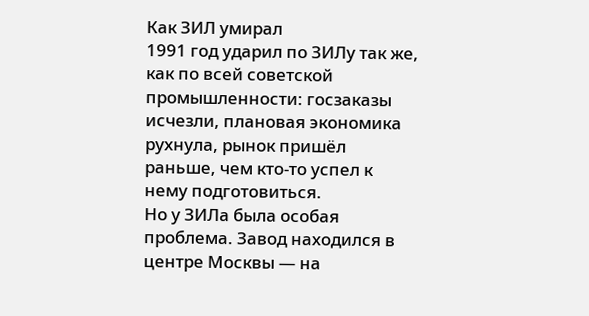Как ЗИЛ умирал
1991 год ударил по ЗИЛу так же, как по всей советской промышленности: госзаказы исчезли, плановая экономика рухнула, рынок пришёл раньше, чем кто-то успел к нему подготовиться.
Но у ЗИЛа была особая проблема. Завод находился в центре Москвы — на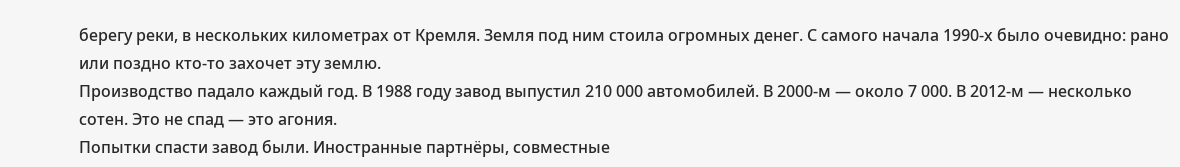берегу реки, в нескольких километрах от Кремля. Земля под ним стоила огромных денег. С самого начала 1990-х было очевидно: рано или поздно кто-то захочет эту землю.
Производство падало каждый год. В 1988 году завод выпустил 210 000 автомобилей. В 2000-м — около 7 000. В 2012-м — несколько сотен. Это не спад — это агония.
Попытки спасти завод были. Иностранные партнёры, совместные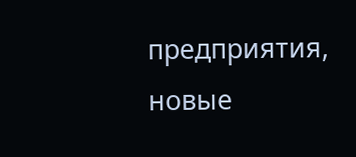предприятия, новые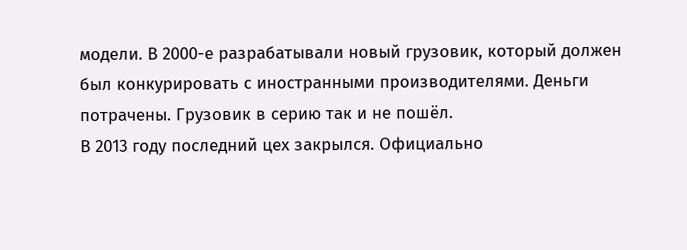модели. В 2000-е разрабатывали новый грузовик, который должен был конкурировать с иностранными производителями. Деньги потрачены. Грузовик в серию так и не пошёл.
В 2013 году последний цех закрылся. Официально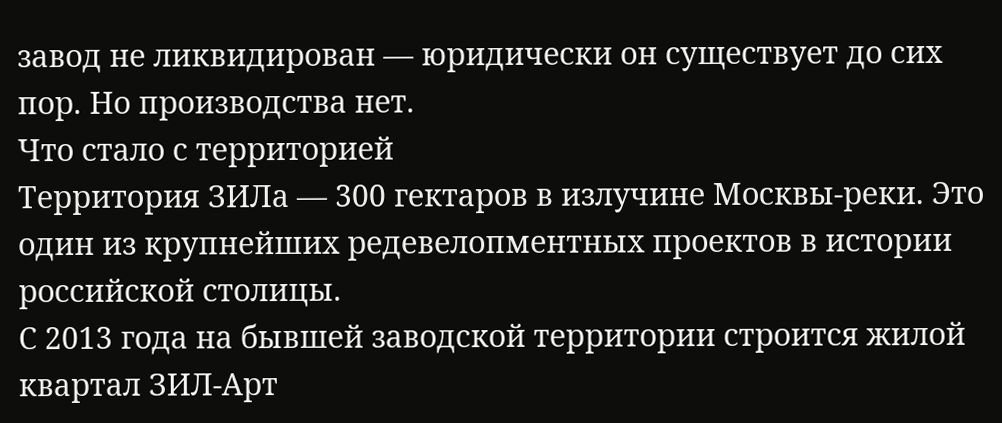завод не ликвидирован — юридически он существует до сих пор. Но производства нет.
Что стало с территорией
Территория ЗИЛа — 300 гектаров в излучине Москвы-реки. Это один из крупнейших редевелопментных проектов в истории российской столицы.
С 2013 года на бывшей заводской территории строится жилой квартал ЗИЛ-Арт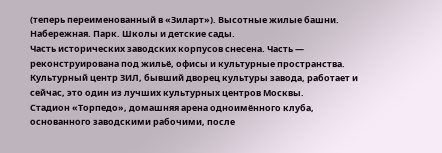(теперь переименованный в «Зиларт»). Высотные жилые башни. Набережная. Парк. Школы и детские сады.
Часть исторических заводских корпусов снесена. Часть — реконструирована под жильё, офисы и культурные пространства. Культурный центр ЗИЛ, бывший дворец культуры завода, работает и сейчас, это один из лучших культурных центров Москвы.
Стадион «Торпедо», домашняя арена одноимённого клуба, основанного заводскими рабочими, после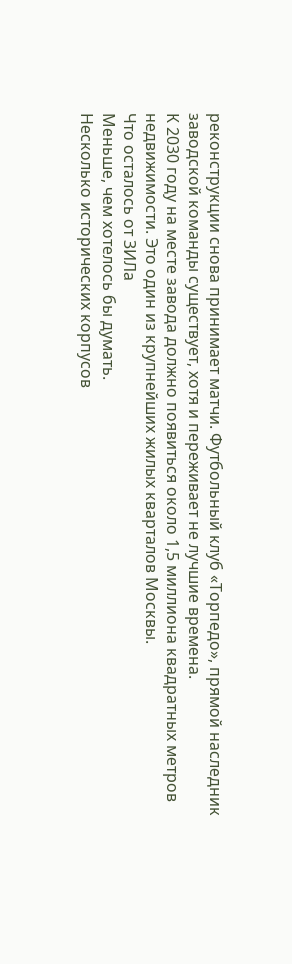реконструкции снова принимает матчи. Футбольный клуб «Торпедо», прямой наследник заводской команды существует, хотя и переживает не лучшие времена.
К 2030 году на месте завода должно появиться около 1,5 миллиона квадратных метров недвижимости. Это один из крупнейших жилых кварталов Москвы.
Что осталось от ЗИЛа
Меньше, чем хотелось бы думать.
Несколько исторических корпусов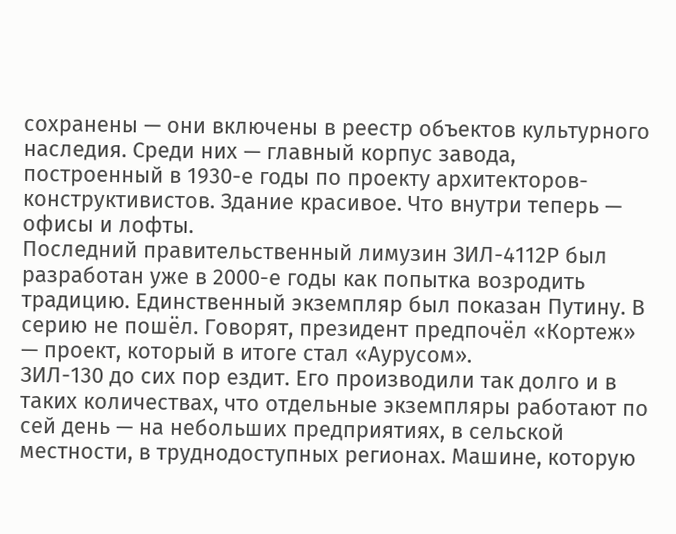сохранены — они включены в реестр объектов культурного наследия. Среди них — главный корпус завода, построенный в 1930-е годы по проекту архитекторов-конструктивистов. Здание красивое. Что внутри теперь — офисы и лофты.
Последний правительственный лимузин ЗИЛ-4112Р был разработан уже в 2000-е годы как попытка возродить традицию. Единственный экземпляр был показан Путину. В серию не пошёл. Говорят, президент предпочёл «Кортеж» — проект, который в итоге стал «Аурусом».
ЗИЛ-130 до сих пор ездит. Его производили так долго и в таких количествах, что отдельные экземпляры работают по сей день — на небольших предприятиях, в сельской местности, в труднодоступных регионах. Машине, которую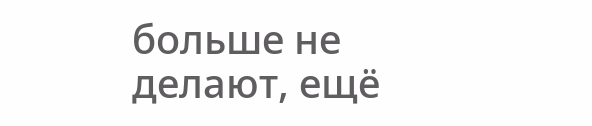больше не делают, ещё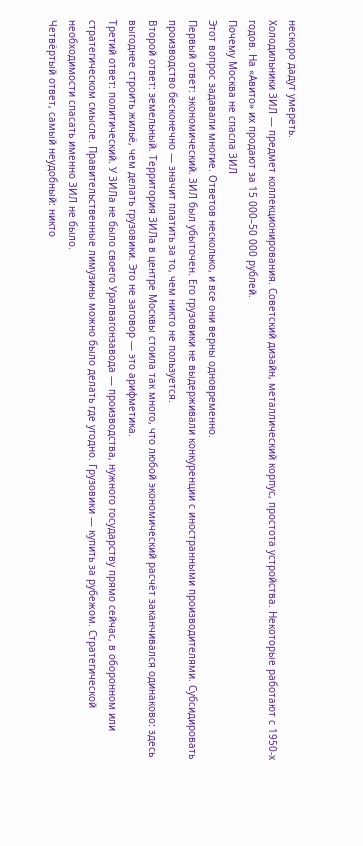нескоро дадут умереть.
Холодильники ЗИЛ — предмет коллекционирования. Советский дизайн, металлический корпус, простота устройства. Некоторые работают с 1950-х годов. На «Авито» их продают за 15 000–50 000 рублей.
Почему Москва не спасла ЗИЛ
Этот вопрос задавали многие. Ответов несколько, и все они верны одновременно.
Первый ответ: экономический. ЗИЛ был убыточен. Его грузовики не выдерживали конкуренции с иностранными производителями. Субсидировать производство бесконечно — значит платить за то, чем никто не пользуется.
Второй ответ: земельный. Территория ЗИЛа в центре Москвы стоила так много, что любой экономический расчёт заканчивался одинаково: здесь выгоднее строить жильё, чем делать грузовики. Это не заговор — это арифметика.
Третий ответ: политический. У ЗИЛа не было своего Уралвагонзавода — производства, нужного государству прямо сейчас, в оборонном или стратегическом смысле. Правительственные лимузины можно было делать где угодно. Грузовики — купить за рубежом. Стратегической необходимости спасать именно ЗИЛ не было.
Четвёртый ответ, самый неудобный: никто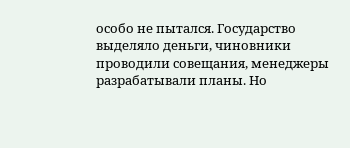особо не пытался. Государство выделяло деньги, чиновники проводили совещания, менеджеры разрабатывали планы. Но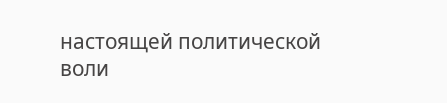настоящей политической воли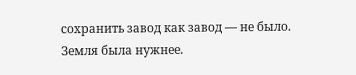сохранить завод как завод — не было. Земля была нужнее.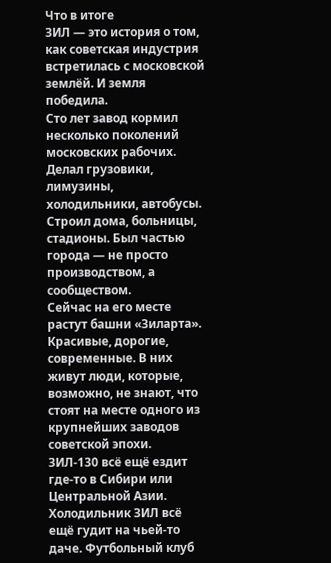Что в итоге
ЗИЛ — это история о том, как советская индустрия встретилась с московской землёй. И земля победила.
Сто лет завод кормил несколько поколений московских рабочих. Делал грузовики, лимузины, холодильники, автобусы. Строил дома, больницы, стадионы. Был частью города — не просто производством, а сообществом.
Сейчас на его месте растут башни «Зиларта». Красивые, дорогие, современные. В них живут люди, которые, возможно, не знают, что стоят на месте одного из крупнейших заводов советской эпохи.
ЗИЛ-130 всё ещё ездит где-то в Сибири или Центральной Азии. Холодильник ЗИЛ всё ещё гудит на чьей-то даче. Футбольный клуб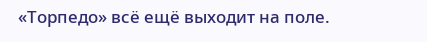«Торпедо» всё ещё выходит на поле.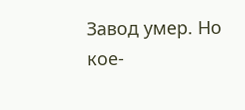Завод умер. Но кое-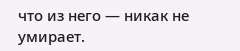что из него — никак не умирает.